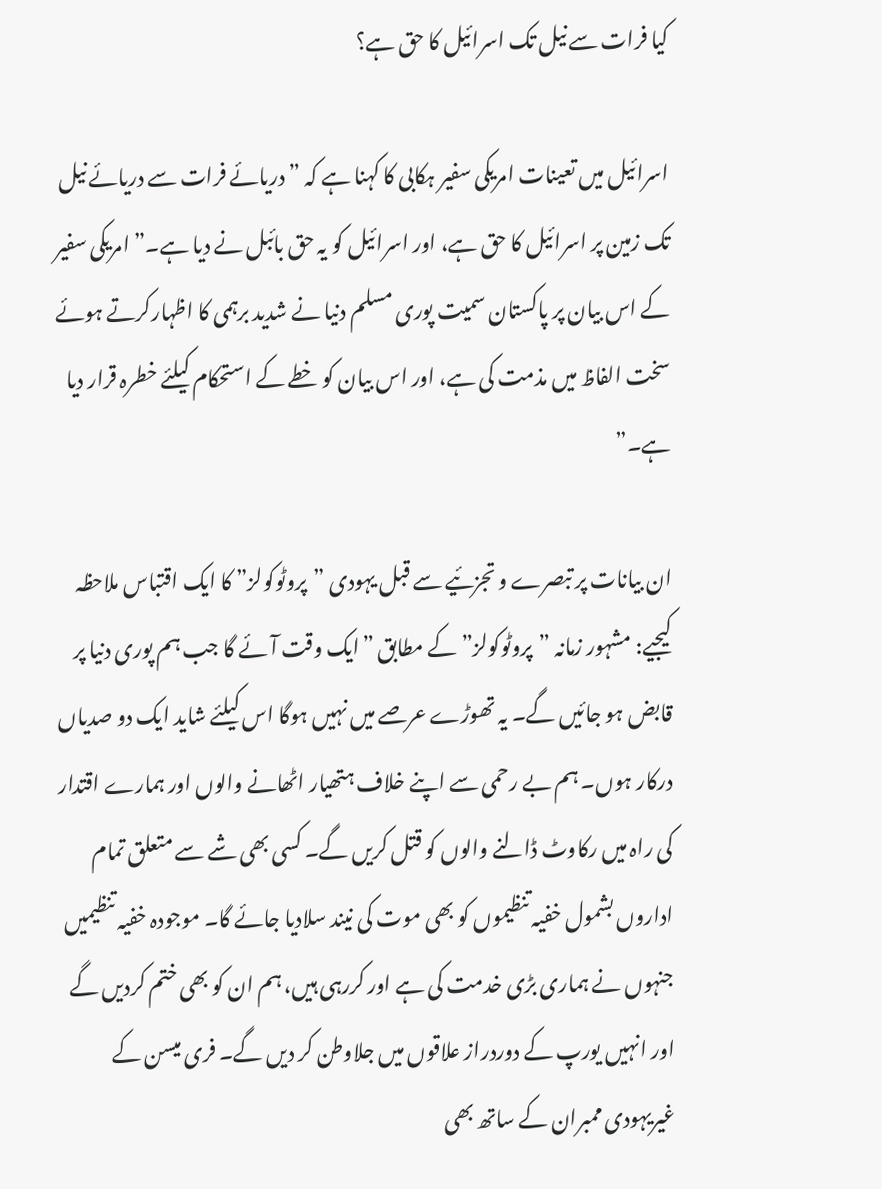کیا فرات سے نیل تک اسرائیل کا حق ہے؟

اسرائیل میں تعینات امریکی سفیر ہکابی کا کہنا ہے کہ ”دریائے فرات سے دریائے نیل تک زمین پر اسرائیل کا حق ہے، اور اسرائیل کو یہ حق بائبل نے دیا ہے۔” امریکی سفیر کے اس بیان پر پاکستان سمیت پوری مسلم دنیا نے شدید برہمی کا اظہارکرتے ہوئے سخت الفاظ میں مذمت کی ہے، اور اس بیان کو خطے کے استحکام کیلئے خطرہ قرار دیا ہے۔”

ان بیانات پر تبصرے و تجزئیے سے قبل یہودی ”پروٹوکولز” کا ایک اقتباس ملاحظہ کیجیے: مشہور زمانہ ”پروٹوکولز” کے مطابق ”ایک وقت آئے گا جب ہم پوری دنیا پر قابض ہو جائیں گے۔ یہ تھوڑے عرصے میں نہیں ہوگا اس کیلئے شاید ایک دو صدیاں درکار ہوں۔ ہم بے رحمی سے اپنے خلاف ہتھیار اٹھانے والوں اور ہمارے اقتدار کی راہ میں رکاوٹ ڈالنے والوں کو قتل کریں گے۔ کسی بھی شے سے متعلق تمام اداروں بشمول خفیہ تنظیموں کو بھی موت کی نیند سلادیا جائے گا۔ موجودہ خفیہ تنظیمیں جنہوں نے ہماری بڑی خدمت کی ہے اور کررہی ہیں، ہم ان کو بھی ختم کردیں گے اور انہیں یورپ کے دوردراز علاقوں میں جلاوطن کر دیں گے۔ فری میسن کے غیریہودی ممبران کے ساتھ بھی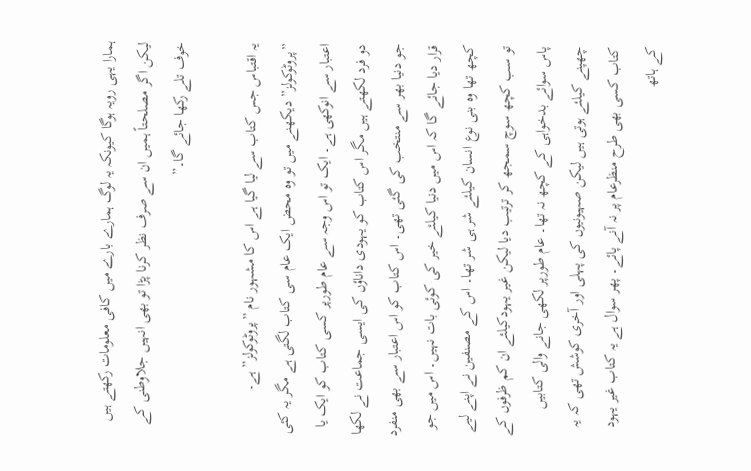ہمارا یہی رویہ ہوگا کیونکہ یہ لوگ ہمارے بارے میں کافی معلومات رکھتے ہیں لیکن اگر مصلحتاً ہمیں ان سے صرف نظر کرنا پڑا تو بھی انہیں جلاوطنی کے خوف تلے رکھا جائے گا۔”

یہ اقتباس جس کتاب سے لیا گیا ہے اس کا مشہور نام ”پروٹوکولز” ہے۔ ”پروٹوکولز” دیکھنے میں تو وہ محض ایک عام سی کتاب لگتی ہے مگر یہ کئی اعتبار سے انوکھی ہے۔ ایک تو اس وجہ سے عام طورپر کسی کتاب کو ایک یا دو فرد لکھتے ہیں مگر اس کتاب کو یہودی داناؤں کی ایسی جماعت نے لکھا جو دنیا بھر سے منتخب کی گئی تھی۔ اس کتاب کو اس اعتبار سے بھی منفرد قرار دیا جائے گا کہ اس میں دنیا کیلئے خیر کی کوئی بات نہیں۔ اس میں جو کچھ تھا وہ بنی نوع انسان کیلئے شر ہی شر تھا۔ اس کے مصنفین نے اپنے لیے تو سب کچھ سوچ سمجھ کر ترتیب دیا لیکن غیر یہودکیلئے ان کم ظرفوں کے پاس سوائے بدخواہی کے کچھ نہ تھا۔ عام طورپر لکھی جانے والی کتابیں چھپنے کیلئے ہوتی ہیں لیکن صہیونیوں کی پہلی اور آخری کوشش تھی کہ یہ کتاب کسی بھی طرح منظرعام پر نہ آنے پائے۔ پھر سوال ہے یہ کتاب غیر یہود کے ہاتھ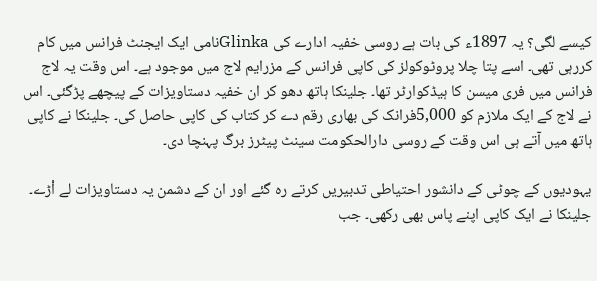کیسے لگی؟ یہ 1897ء کی بات ہے روسی خفیہ ادارے کی Glinkaنامی ایک ایجنٹ فرانس میں کام کررہی تھی۔ اسے پتا چلا پروٹوکولز کی کاپی فرانس کے مزرایم لاج میں موجود ہے۔ اس وقت یہ لاج فرانس میں فری میسن کا ہیڈکوارٹر تھا۔ جلینکا ہاتھ دھو کر ان خفیہ دستاویزات کے پیچھے پڑگئی۔ اس نے لاج کے ایک ملازم کو 5,000فرانک کی بھاری رقم دے کر کتاب کی کاپی حاصل کی۔ جلینکا نے کاپی ہاتھ میں آتے ہی اس وقت کے روسی دارالحکومت سینٹ پیٹرز برگ پہنچا دی۔

یہودیوں کے چوٹی کے دانشور احتیاطی تدبیریں کرتے رہ گئے اور ان کے دشمن یہ دستاویزات لے اْڑے۔ جلینکا نے ایک کاپی اپنے پاس بھی رکھی۔ جب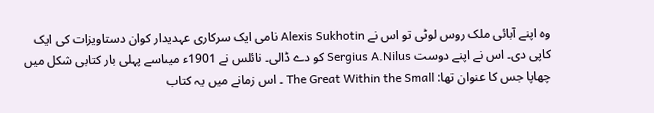وہ اپنے آبائی ملک روس لوٹی تو اس نے Alexis Sukhotin نامی ایک سرکاری عہدیدار کوان دستاویزات کی ایک کاپی دی۔ اس نے اپنے دوست Sergius A.Nilus کو دے ڈالی۔ نائلس نے 1901ء میںاسے پہلی بار کتابی شکل میں چھاپا جس کا عنوان تھا: The Great Within the Small ۔ اس زمانے میں یہ کتاب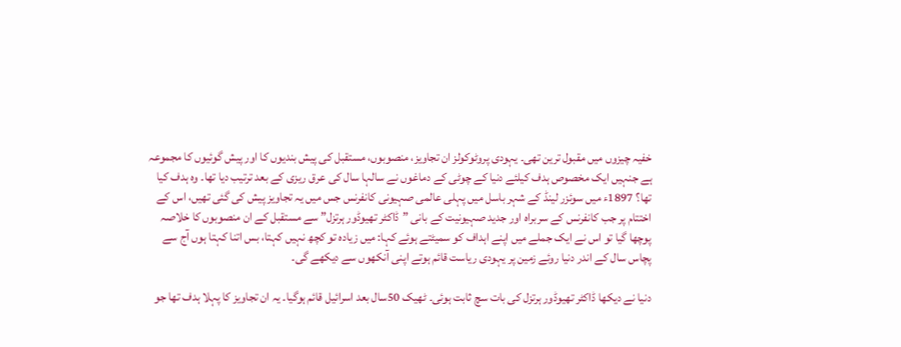خفیہ چیزوں میں مقبول ترین تھی۔ یہودی پروٹوکولز ان تجاویز، منصوبوں، مستقبل کی پیش بندیوں کا اور پیش گوئیوں کا مجموعہ ہے جنہیں ایک مخصوص ہدف کیلئے دنیا کے چوٹی کے دماغوں نے سالہا سال کی عرق ریزی کے بعد ترتیب دیا تھا۔ وہ ہدف کیا تھا؟ 1897ء میں سوئزر لینڈ کے شہر باسل میں پہلی عالمی صہیونی کانفرنس جس میں یہ تجاویز پیش کی گئی تھیں، اس کے اختتام پر جب کانفرنس کے سربراہ اور جدید صہیونیت کے بانی ”ڈاکٹر تھیوڈور ہرتزل” سے مستقبل کے ان منصوبوں کا خلاصہ پوچھا گیا تو اس نے ایک جملے میں اپنے اہداف کو سمیٹتے ہوئے کہا: میں زیادہ تو کچھ نہیں کہتا، بس اتنا کہتا ہوں آج سے پچاس سال کے اندر دنیا روئے زمین پر یہودی ریاست قائم ہوتے اپنی آنکھوں سے دیکھے گی۔

دنیا نے دیکھا ڈاکٹر تھیوڈور ہرتزل کی بات سچ ثابت ہوئی۔ ٹھیک 50سال بعد اسرائیل قائم ہوگیا۔ یہ ان تجاویز کا پہلا ہدف تھا جو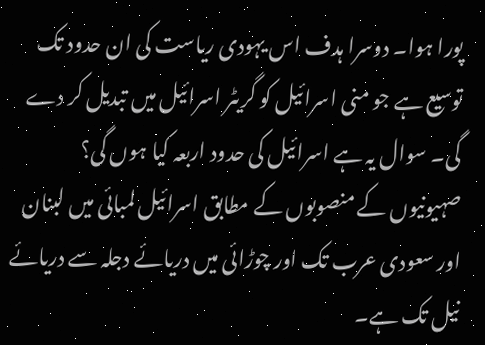پورا ہوا۔ دوسرا ہدف اس یہودی ریاست کی ان حدود تک توسیع ہے جو منی اسرائیل کو گریٹر اسرائیل میں تبدیل کر دے گی۔ سوال یہ ہے اسرائیل کی حدود اربعہ کیا ہوں گی؟ صہیونیوں کے منصوبوں کے مطابق اسرائیل لمبائی میں لبنان اور سعودی عرب تک اور چوڑائی میں دریائے دجلہ سے دریائے نیل تک ہے۔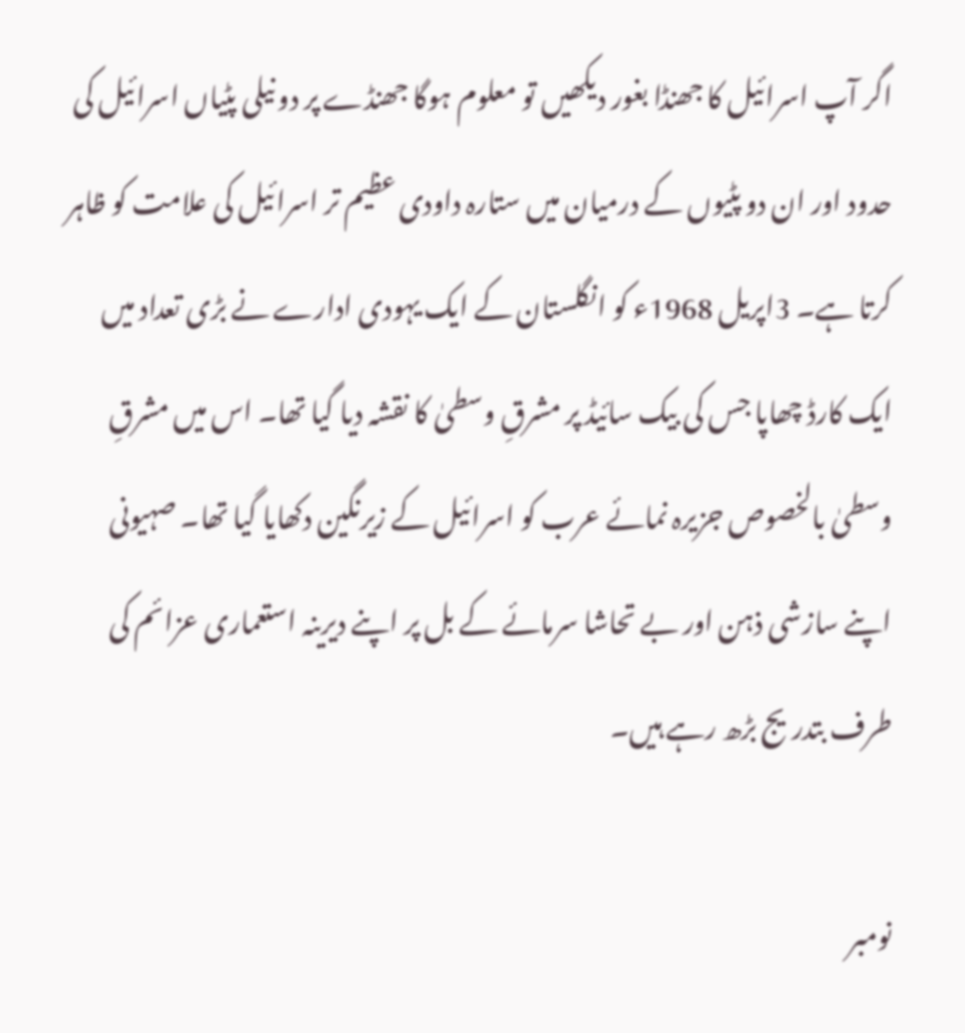اگر آپ اسرائیل کا جھنڈا بغور دیکھیں تو معلوم ہوگا جھنڈے پر دو نیلی پٹیاں اسرائیل کی حدود اور ان دو پٹیوں کے درمیان میں ستارہ داودی عظیم تر اسرائیل کی علامت کو ظاہر کرتا ہے۔ 3اپریل 1968ء کو انگلستان کے ایک یہودی ادارے نے بڑی تعداد میں ایک کارڈ چھاپا جس کی بیک سائیڈ پر مشرقِ وسطیٰ کا نقشہ دیا گیا تھا۔ اس میں مشرقِ وسطیٰ بالخصوص جزیرہ نمائے عرب کو اسرائیل کے زیرنگین دکھایا گیا تھا۔ صہیونی اپنے سازشی ذہن اور بے تحاشا سرمائے کے بل پر اپنے دیرینہ استعماری عزائم کی طرف بتدریج بڑھ رہے ہیں۔

نومبر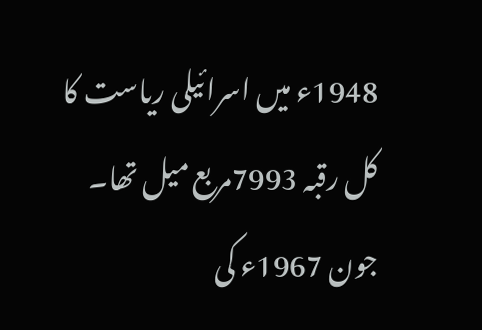1948ء میں اسرائیلی ریاست کا کل رقبہ 7993مربع میل تھا۔ جون 1967ء کی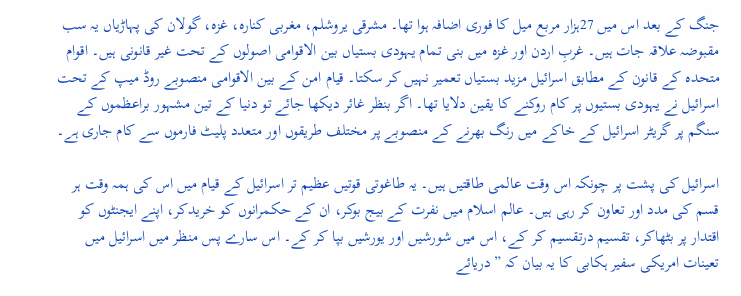جنگ کے بعد اس میں 27ہزار مربع میل کا فوری اضافہ ہوا تھا۔ مشرقی یروشلم، مغربی کنارہ، غزہ، گولان کی پہاڑیاں یہ سب مقبوضہ علاقہ جات ہیں۔ غربِ اردن اور غزہ میں بنی تمام یہودی بستیاں بین الاقوامی اصولوں کے تحت غیر قانونی ہیں۔ اقوام متحدہ کے قانون کے مطابق اسرائیل مزید بستیاں تعمیر نہیں کر سکتا۔ قیام امن کے بین الاقوامی منصوبے روڈ میپ کے تحت اسرائیل نے یہودی بستیوں پر کام روکنے کا یقین دلایا تھا۔ اگر بنظر غائر دیکھا جائے تو دنیا کے تین مشہور براعظموں کے سنگم پر گریٹر اسرائیل کے خاکے میں رنگ بھرنے کے منصوبے پر مختلف طریقوں اور متعدد پلیٹ فارموں سے کام جاری ہے۔

اسرائیل کی پشت پر چونکہ اس وقت عالمی طاقتیں ہیں۔ یہ طاغوتی قوتیں عظیم تر اسرائیل کے قیام میں اس کی ہمہ وقت ہر قسم کی مدد اور تعاون کر رہی ہیں۔ عالم اسلام میں نفرت کے بیج بوکر، ان کے حکمرانوں کو خریدکر، اپنے ایجنٹوں کو اقتدار پر بٹھاکر، تقسیم درتقسیم کر کے، اس میں شورشیں اور یورشیں بپا کر کے۔ اس سارے پس منظر میں اسرائیل میں تعینات امریکی سفیر ہکابی کا یہ بیان کہ ”دریائے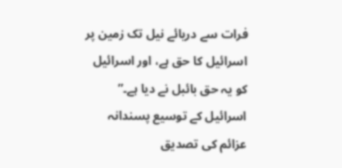فرات سے دریائے نیل تک زمین پر اسرائیل کا حق ہے، اور اسرائیل کو یہ حق بائبل نے دیا ہے۔” اسرائیل کے توسیع پسندانہ عزائم کی تصدیق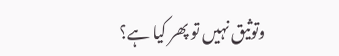وتوثیق نہیں تو پھر کیا ہے؟